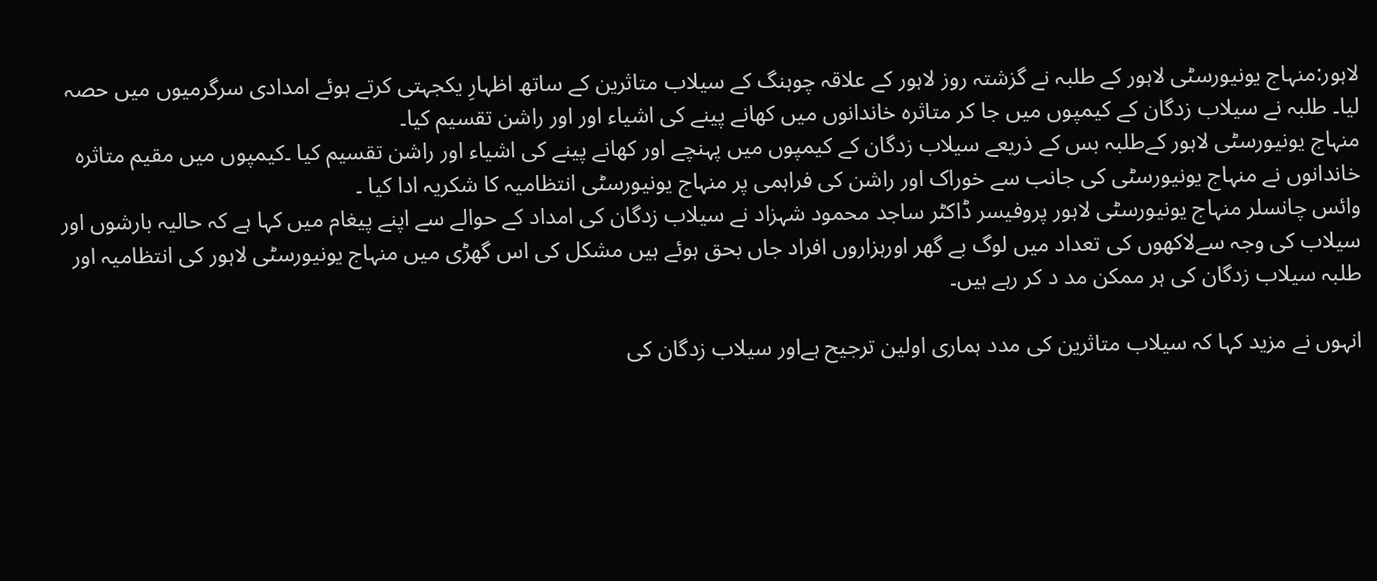لاہور:منہاج یونیورسٹی لاہور کے طلبہ نے گزشتہ روز لاہور کے علاقہ چوہنگ کے سیلاب متاثرین کے ساتھ اظہارِ یکجہتی کرتے ہوئے امدادی سرگرمیوں میں حصہ لیا۔ طلبہ نے سیلاب زدگان کے کیمپوں میں جا کر متاثرہ خاندانوں میں کھانے پینے کی اشیاء اور اور راشن تقسیم کیا۔
منہاج یونیورسٹی لاہور کےطلبہ بس کے ذریعے سیلاب زدگان کے کیمپوں میں پہنچے اور کھانے پینے کی اشیاء اور راشن تقسیم کیا ۔کیمپوں میں مقیم متاثرہ خاندانوں نے منہاج یونیورسٹی کی جانب سے خوراک اور راشن کی فراہمی پر منہاج یونیورسٹی انتظامیہ کا شکریہ ادا کیا ۔
وائس چانسلر منہاج یونیورسٹی لاہور پروفیسر ڈاکٹر ساجد محمود شہزاد نے سیلاب زدگان کی امداد کے حوالے سے اپنے پیغام میں کہا ہے کہ حالیہ بارشوں اور سیلاب کی وجہ سےلاکھوں کی تعداد میں لوگ بے گھر اورہزاروں افراد جاں بحق ہوئے ہیں مشکل کی اس گھڑی میں منہاج یونیورسٹی لاہور کی انتظامیہ اور طلبہ سیلاب زدگان کی ہر ممکن مد د کر رہے ہیں۔

انہوں نے مزید کہا کہ سیلاب متاثرین کی مدد ہماری اولین ترجیح ہےاور سیلاب زدگان کی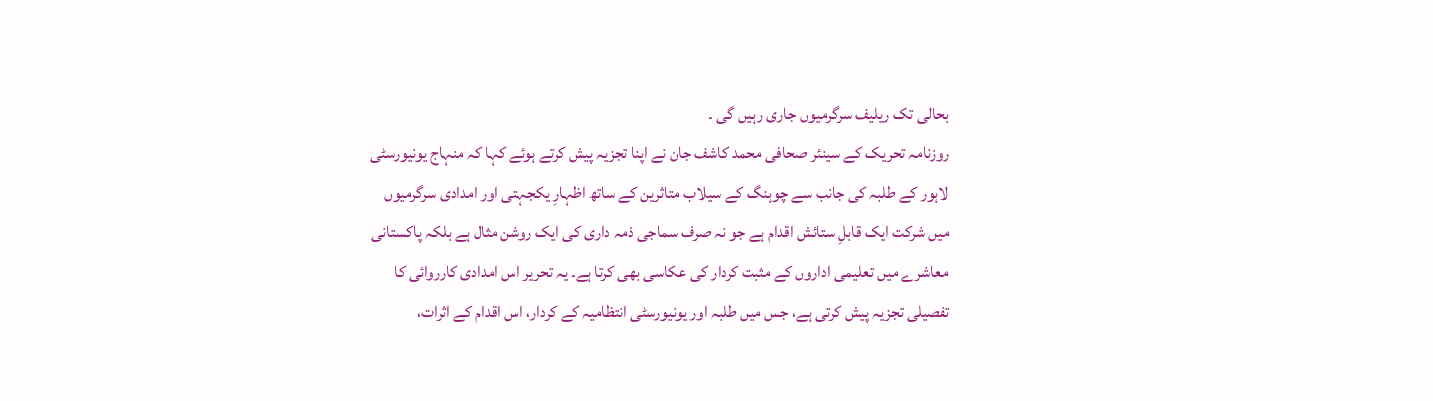بحالی تک ریلیف سرگرمیوں جاری رہیں گی ۔
روزنامہ تحریک کے سینئر صحافی محمد کاشف جان نے اپنا تجزیہ پیش کرتے ہوئے کہا کہ منہاج یونیورسٹی لاہور کے طلبہ کی جانب سے چوہنگ کے سیلاب متاثرین کے ساتھ اظہارِ یکجہتی اور امدادی سرگرمیوں میں شرکت ایک قابلِ ستائش اقدام ہے جو نہ صرف سماجی ذمہ داری کی ایک روشن مثال ہے بلکہ پاکستانی معاشرے میں تعلیمی اداروں کے مثبت کردار کی عکاسی بھی کرتا ہے۔ یہ تحریر اس امدادی کارروائی کا تفصیلی تجزیہ پیش کرتی ہے، جس میں طلبہ اور یونیورسٹی انتظامیہ کے کردار، اس اقدام کے اثرات،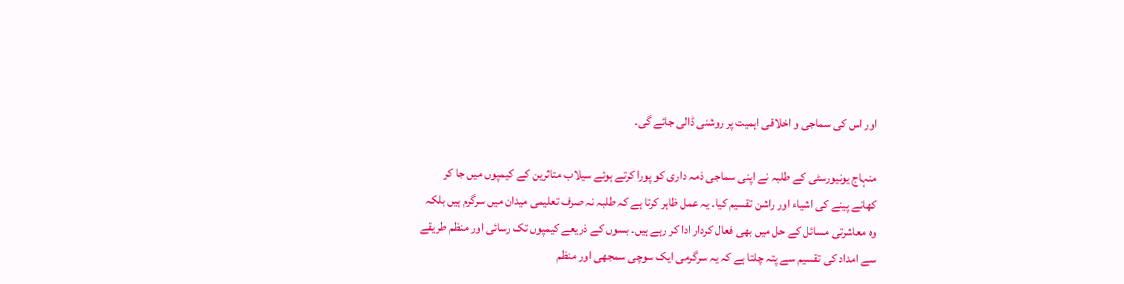اور اس کی سماجی و اخلاقی اہمیت پر روشنی ڈالی جائے گی۔

منہاج یونیورسٹی کے طلبہ نے اپنی سماجی ذمہ داری کو پورا کرتے ہوئے سیلاب متاثرین کے کیمپوں میں جا کر کھانے پینے کی اشیاء اور راشن تقسیم کیا۔ یہ عمل ظاہر کرتا ہے کہ طلبہ نہ صرف تعلیمی میدان میں سرگرم ہیں بلکہ وہ معاشرتی مسائل کے حل میں بھی فعال کردار ادا کر رہے ہیں۔ بسوں کے ذریعے کیمپوں تک رسائی اور منظم طریقے سے امداد کی تقسیم سے پتہ چلتا ہے کہ یہ سرگرمی ایک سوچی سمجھی اور منظم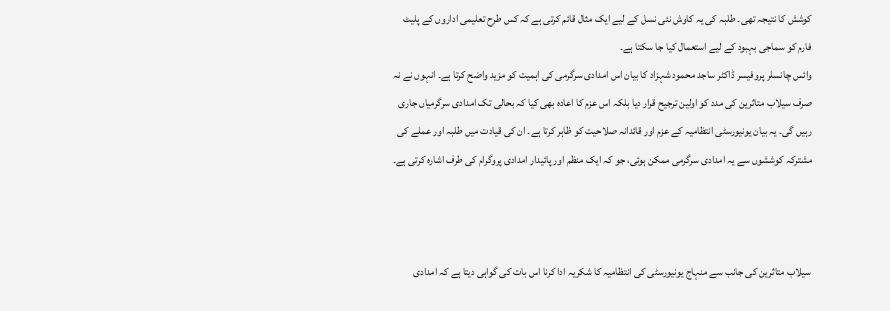کوشش کا نتیجہ تھی۔ طلبہ کی یہ کاوش نئی نسل کے لیے ایک مثال قائم کرتی ہے کہ کس طرح تعلیمی اداروں کے پلیٹ فارم کو سماجی بہبود کے لیے استعمال کیا جا سکتا ہے۔
وائس چانسلر پروفیسر ڈاکٹر ساجد محمود شہزاد کا بیان اس امدادی سرگرمی کی اہمیت کو مزید واضح کرتا ہے۔ انہوں نے نہ صرف سیلاب متاثرین کی مدد کو اولین ترجیح قرار دیا بلکہ اس عزم کا اعادہ بھی کیا کہ بحالی تک امدادی سرگرمیاں جاری رہیں گی۔ یہ بیان یونیورسٹی انتظامیہ کے عزم اور قائدانہ صلاحیت کو ظاہر کرتا ہے۔ ان کی قیادت میں طلبہ اور عملے کی مشترکہ کوششوں سے یہ امدادی سرگرمی ممکن ہوئی، جو کہ ایک منظم اور پائیدار امدادی پروگرام کی طرف اشارہ کرتی ہے۔



سیلاب متاثرین کی جانب سے منہاج یونیورسٹی کی انتظامیہ کا شکریہ ادا کرنا اس بات کی گواہی دیتا ہے کہ امدادی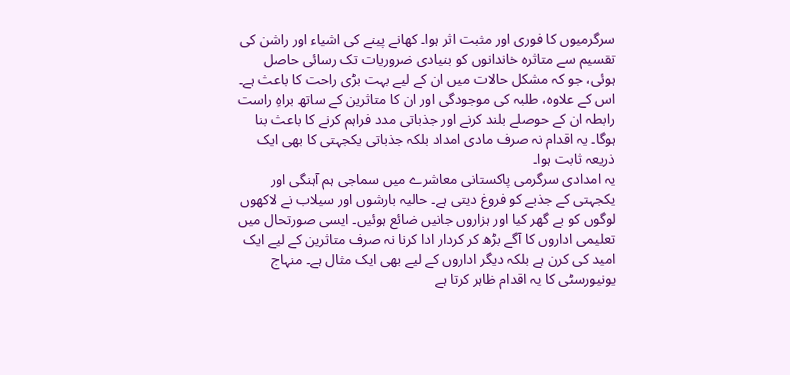سرگرمیوں کا فوری اور مثبت اثر ہوا۔ کھانے پینے کی اشیاء اور راشن کی تقسیم سے متاثرہ خاندانوں کو بنیادی ضروریات تک رسائی حاصل ہوئی، جو کہ مشکل حالات میں ان کے لیے بہت بڑی راحت کا باعث ہے۔ اس کے علاوہ، طلبہ کی موجودگی اور ان کا متاثرین کے ساتھ براہِ راست رابطہ ان کے حوصلے بلند کرنے اور جذباتی مدد فراہم کرنے کا باعث بنا ہوگا۔ یہ اقدام نہ صرف مادی امداد بلکہ جذباتی یکجہتی کا بھی ایک ذریعہ ثابت ہوا۔
یہ امدادی سرگرمی پاکستانی معاشرے میں سماجی ہم آہنگی اور یکجہتی کے جذبے کو فروغ دیتی ہے۔ حالیہ بارشوں اور سیلاب نے لاکھوں لوگوں کو بے گھر کیا اور ہزاروں جانیں ضائع ہوئیں۔ ایسی صورتحال میں تعلیمی اداروں کا آگے بڑھ کر کردار ادا کرنا نہ صرف متاثرین کے لیے ایک امید کی کرن ہے بلکہ دیگر اداروں کے لیے بھی ایک مثال ہے۔ منہاج یونیورسٹی کا یہ اقدام ظاہر کرتا ہے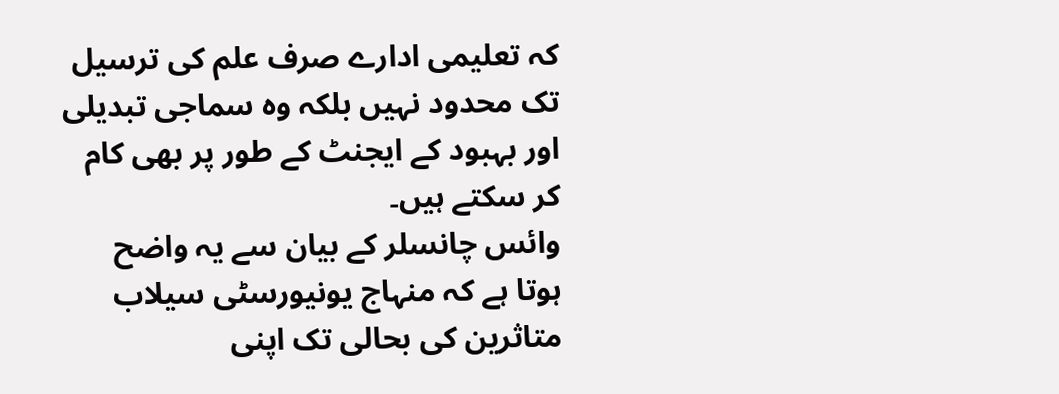کہ تعلیمی ادارے صرف علم کی ترسیل تک محدود نہیں بلکہ وہ سماجی تبدیلی اور بہبود کے ایجنٹ کے طور پر بھی کام کر سکتے ہیں۔
وائس چانسلر کے بیان سے یہ واضح ہوتا ہے کہ منہاج یونیورسٹی سیلاب متاثرین کی بحالی تک اپنی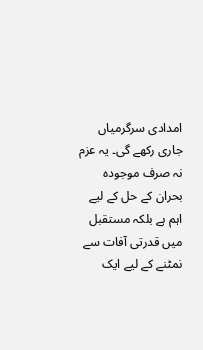امدادی سرگرمیاں جاری رکھے گی۔ یہ عزم نہ صرف موجودہ بحران کے حل کے لیے اہم ہے بلکہ مستقبل میں قدرتی آفات سے نمٹنے کے لیے ایک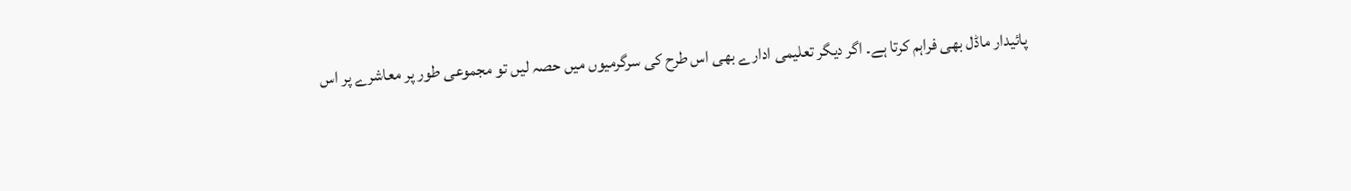پائیدار ماڈل بھی فراہم کرتا ہے۔ اگر دیگر تعلیمی ادارے بھی اس طرح کی سرگرمیوں میں حصہ لیں تو مجموعی طور پر معاشرے پر اس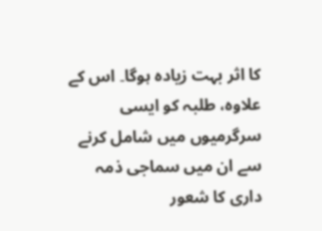کا اثر بہت زیادہ ہوگا۔ اس کے علاوہ، طلبہ کو ایسی سرگرمیوں میں شامل کرنے سے ان میں سماجی ذمہ داری کا شعور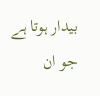بیدار ہوتا ہے جو ان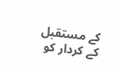کے مستقبل کے کردار کو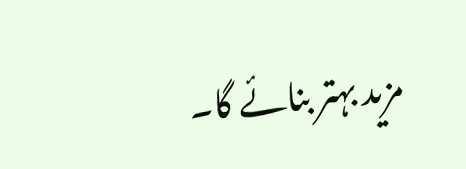مزید بہتر بنائے گا۔